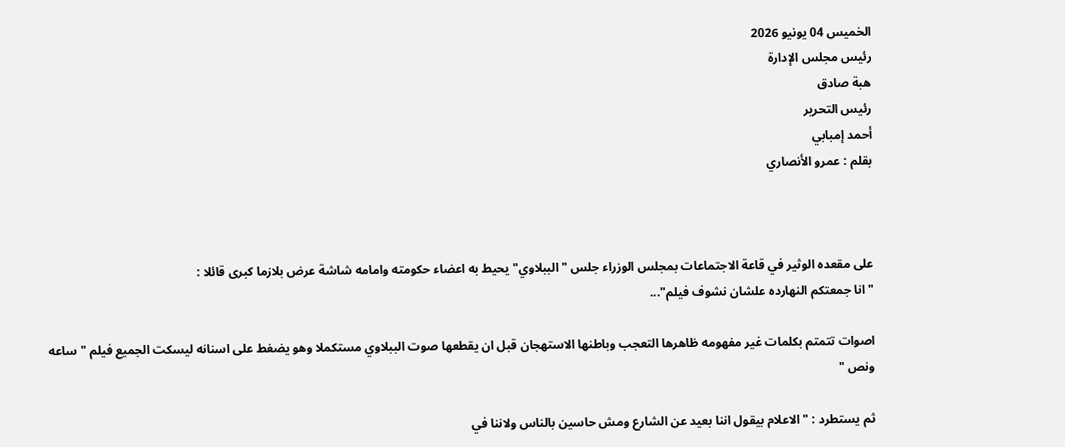الخميس 04 يونيو 2026
رئيس مجلس الإدارة
هبة صادق
رئيس التحرير
أحمد إمبابي
بقلم : عمرو الأنصاري



على مقعده الوثير في قاعة الاجتماعات بمجلس الوزراء جلس " الببلاوي" يحيط به اعضاء حكومته وامامه شاشة عرض بلازما كبرى قائلا :
" انا جمعتكم النهارده علشان نشوف فيلم"...

اصوات تتمتم بكلمات غير مفهومه ظاهرها التعجب وباطنها الاستهجان قبل ان يقطعها صوت الببلاوي مستكملا وهو يضغط على اسنانه ليسكت الجميع فيلم "ساعه ونص "

ثم يستطرد : "الاعلام بيقول اننا بعيد عن الشارع ومش حاسين بالناس ولاننا في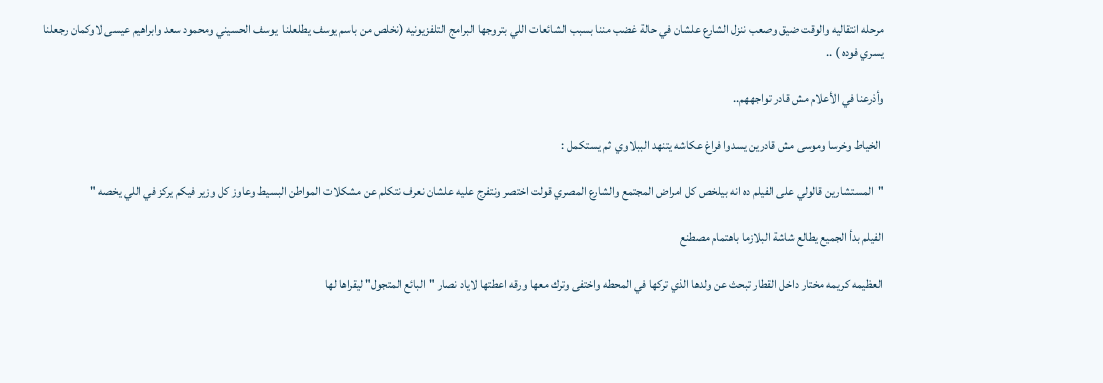مرحله انتقاليه والوقت ضيق وصعب ننزل الشارع علشان في حالة غضب مننا بسبب الشائعات اللي بتروجها البرامج التلفزيونيه (نخلص من باسم يوسف يطلعلنا  يوسف الحسيني ومحمود سعد وابراهيم عيسى لاوكمان رجعلنا يسري فوده ) ..

وأذرعنا في الأعلام مش قادر تواجههم..

 الخياط وخرسا وموسى مش قادرين يسدوا فراغ عكاشه يتنهد الببلاوي  ثم يستكمل :

"المستشارين قالولي على الفيلم ده انه بيلخص كل امراض المجتمع والشارع المصري قولت اختصر ونتفرج عليه علشان نعرف نتكلم عن مشكلات المواطن البسيط وعاوز كل وزير فيكم يركز في اللي يخصه "

الفيلم بدأ الجميع يطالع شاشة البلازما باهتمام مصطنع

العظيمه كريمه مختار داخل القطار تبحث عن ولدها الذي تركها في المحطه واختفى وترك معها ورقه اعطتها لاياد نصار "البائع المتجول" ليقراها لها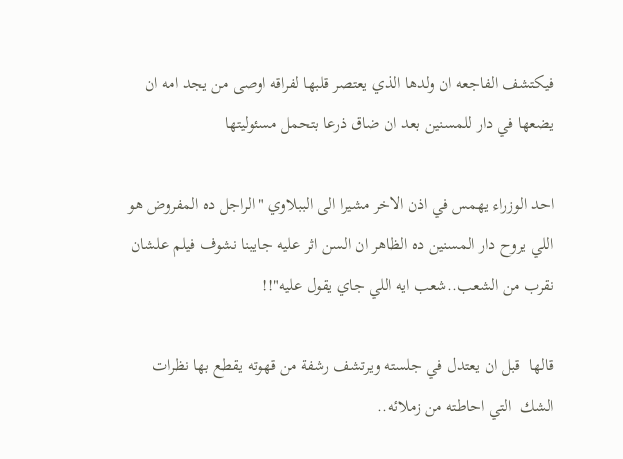فيكتشف الفاجعه ان ولدها الذي يعتصر قلبها لفراقه اوصى من يجد امه ان يضعها في دار للمسنين بعد ان ضاق ذرعا بتحمل مسئوليتها

احد الوزراء يهمس في اذن الاخر مشيرا الى الببلاوي "الراجل ده المفروض هو اللي يروح دار المسنين ده الظاهر ان السن اثر عليه جايبنا نشوف فيلم علشان نقرب من الشعب..شعب ايه اللي جاي يقول عليه"!!

قالها  قبل ان يعتدل في جلسته ويرتشف رشفة من قهوته يقطع بها نظرات الشك  التي احاطته من زملائه..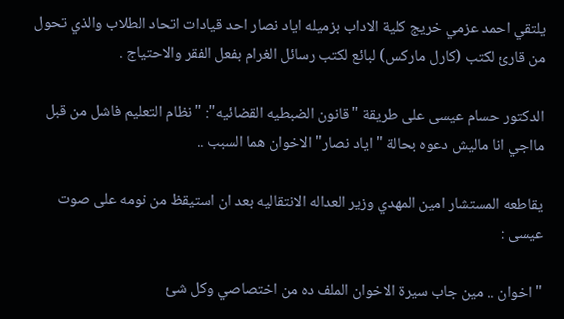يلتقي احمد عزمي خريج كلية الاداب بزميله اياد نصار احد قيادات اتحاد الطلاب والذي تحول من قارئ لكتب (كارل ماركس) لبائع لكتب رسائل الغرام بفعل الفقر والاحتياج .

الدكتور حسام عيسى على طريقة "قانون الضبطيه القضائيه": "نظام التعليم فاشل من قبل مااجي انا ماليش دعوه بحالة "اياد نصار" الاخوان هما السبب ..

يقاطعه المستشار امين المهدي وزير العداله الانتقاليه بعد ان استيقظ من نومه على صوت عيسى :

"اخوان .. مين جاب سيرة الاخوان الملف ده من اختصاصي وكل شئ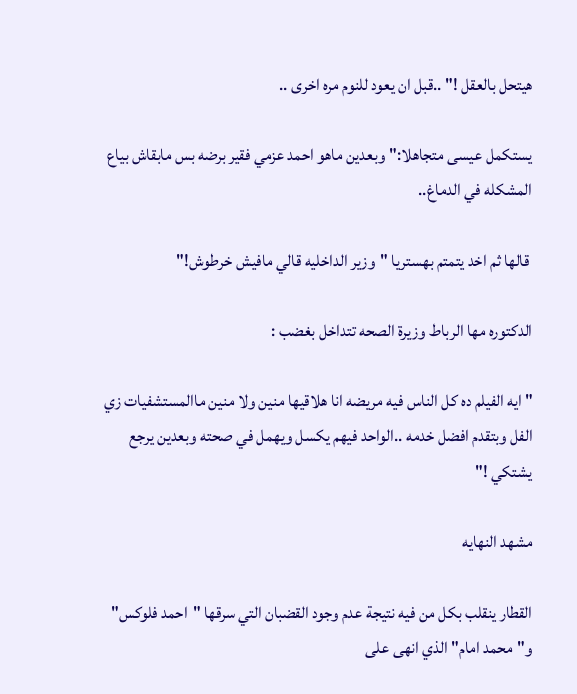هيتحل بالعقل !" ..قبل ان يعود للنوم مره اخرى ..

يستكمل عيسى متجاهلا:"وبعدين ماهو احمد عزمي فقير برضه بس مابقاش بياع المشكله في الدماغ..

 قالها ثم اخد يتمتم بهستريا "وزير الداخليه قالي مافيش خرطوش!"

الدكتوره مها الرباط وزيرة الصحه تتداخل بغضب :

" ايه الفيلم ده كل الناس فيه مريضه انا هلاقيها منين ولا منين ماالمستشفيات زي الفل وبتقدم افضل خدمه ..الواحد فيهم يكسل ويهمل في صحته وبعدين يرجع يشتكي !"

مشهد النهايه

القطار ينقلب بكل من فيه نتيجة عدم وجود القضبان التي سرقها "احمد فلوكس" و"محمد امام" الذي انهى على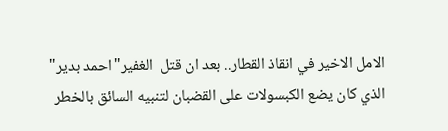الامل الاخير في انقاذ القطار.. بعد ان قتل  الغفير"احمد بدير" الذي كان يضع الكبسولات على القضبان لتنبيه السائق بالخطر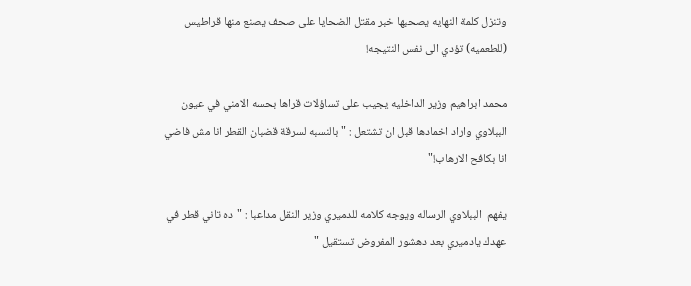وتنزل كلمة النهايه يصحبها خبر مقتل الضحايا على صحف يصنع منها قراطيس (للطعميه) تؤدي الى نفس النتيجه!

محمد ابراهيم وزير الداخليه يجيب على تساؤلات قراها بحسه الامني في عيون الببلاوي واراد اخمادها قبل ان تشتعل : "بالنسبه لسرقة قضبان القطر انا مش فاضي انا بكافح الارهاب!"

يفهم  الببلاوي الرساله ويوجه كلامه للدميري وزير النقل مداعبا : "ده تاني قطر في عهدك يادميري بعد دهشور المفروض تستقيل "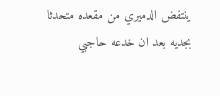ينتفض الدميري من مقعده متحدثا بجديه بعد ان خدعه حاجبي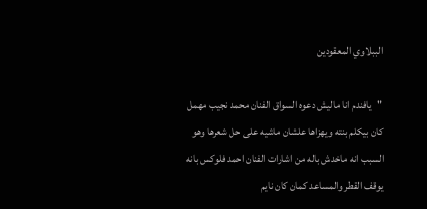الببلاوي المعقودين

 "يافندم انا ماليش دعوه السواق الفنان محمد نجيب مهمل كان بيكلم بنته ويهزاها علشان ماشيه على حل شعرها وهو السبب انه ماخدش باله من اشارات الفنان احمد فلوكس بانه يوقف القطر والمساعد كمان كان نايم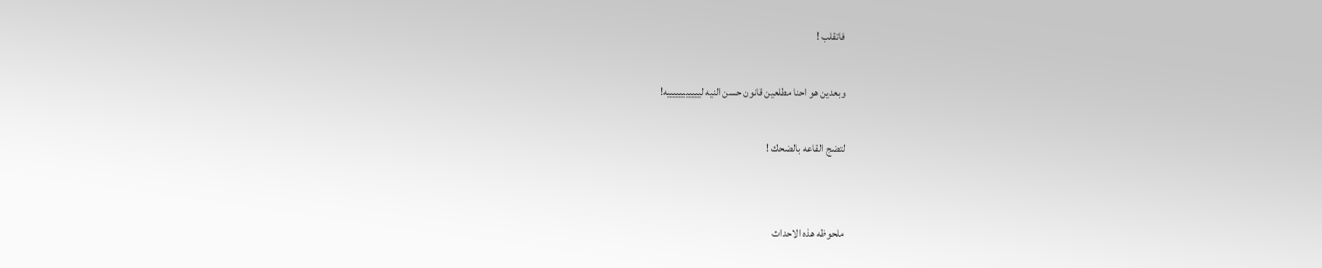فاتقلب !

وبعدين هو احنا مطلعين قانون حسن النيه ليييييييييييه!

لتضج القاعه بالضحك !


ملحوظه هذه الاحداث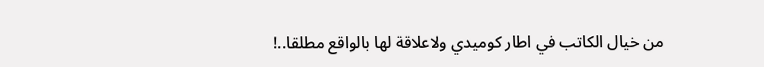من خيال الكاتب في اطار كوميدي ولاعلاقة لها بالواقع مطلقا..!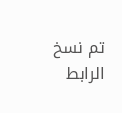تم نسخ الرابط